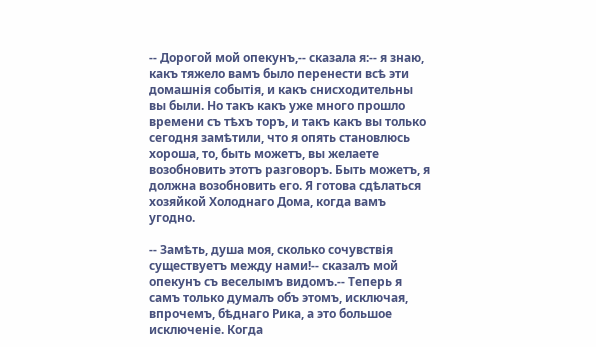-- Дорогой мой опекунъ,-- сказала я:-- я знаю, какъ тяжело вамъ было перенести всѣ эти домашнія событія, и какъ снисходительны вы были. Но такъ какъ уже много прошло времени съ тѣхъ торъ, и такъ какъ вы только сегодня замѣтили, что я опять становлюсь хороша, то, быть можетъ, вы желаете возобновить этотъ разговоръ. Быть можетъ, я должна возобновить его. Я готова сдѣлаться хозяйкой Холоднаго Дома, когда вамъ угодно.

-- Замѣть, душа моя, сколько сочувствія существуетъ между нами!-- сказалъ мой опекунъ съ веселымъ видомъ.-- Теперь я самъ только думалъ объ этомъ, исключая, впрочемъ, бѣднаго Рика, а это большое исключеніе. Когда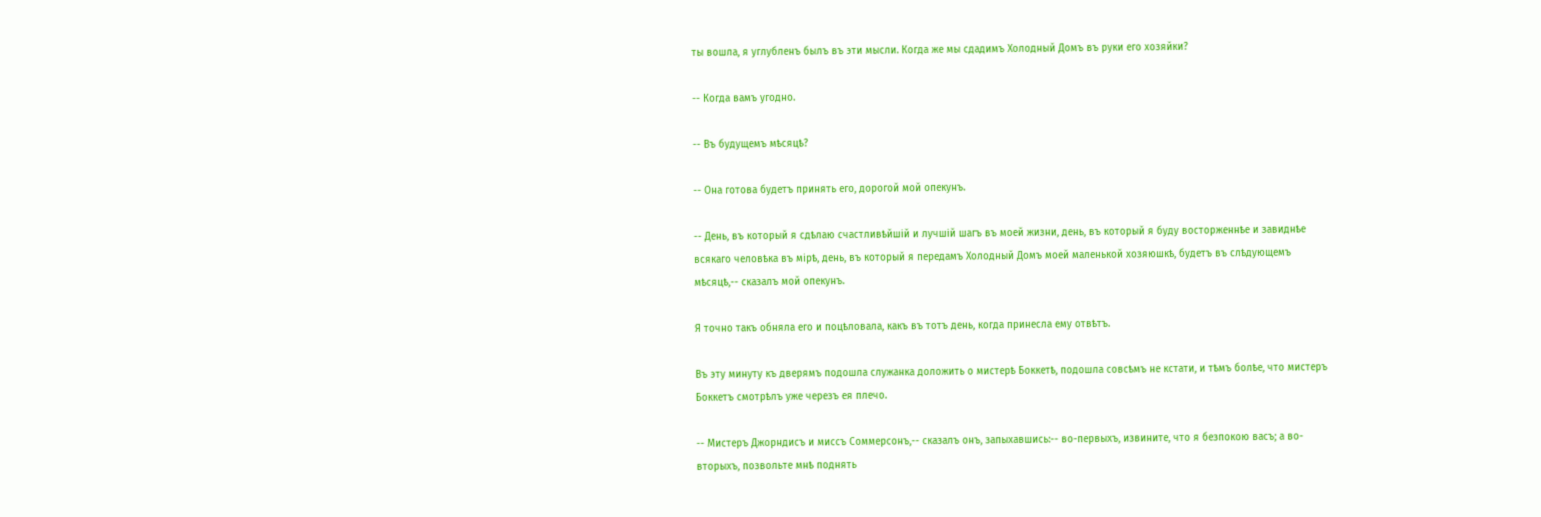ты вошла, я углубленъ былъ въ эти мысли. Когда же мы сдадимъ Холодный Домъ въ руки его хозяйки?

-- Когда вамъ угодно.

-- Въ будущемъ мѣсяцѣ?

-- Она готова будетъ принять его, дорогой мой опекунъ.

-- День, въ который я сдѣлаю счастливѣйшій и лучшій шагъ въ моей жизни, день, въ который я буду восторженнѣе и завиднѣе всякаго человѣка въ мірѣ, день, въ который я передамъ Холодный Домъ моей маленькой хозяюшкѣ, будетъ въ слѣдующемъ мѣсяцѣ,-- сказалъ мой опекунъ.

Я точно такъ обняла его и поцѣловала, какъ въ тотъ день, когда принесла ему отвѣтъ.

Въ эту минуту къ дверямъ подошла служанка доложить о мистерѣ Боккетѣ, подошла совсѣмъ не кстати, и тѣмъ болѣе, что мистеръ Боккетъ смотрѣлъ уже черезъ ея плечо.

-- Мистеръ Джорндисъ и миссъ Соммерсонъ,-- сказалъ онъ, запыхавшись:-- во-первыхъ, извините, что я безпокою васъ; а во-вторыхъ, позвольте мнѣ поднять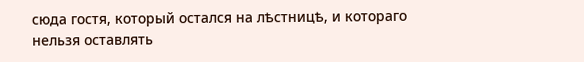сюда гостя, который остался на лѣстницѣ, и котораго нельзя оставлять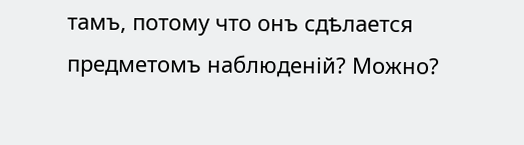тамъ, потому что онъ сдѣлается предметомъ наблюденій? Можно?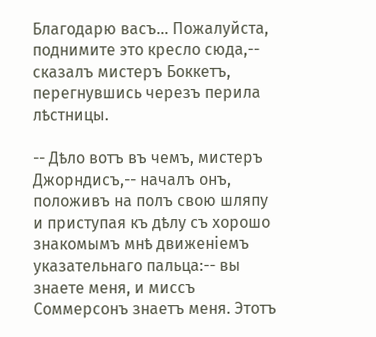Благодарю васъ... Пожалуйста, поднимите это кресло сюда,-- сказалъ мистеръ Боккетъ, перегнувшись черезъ перила лѣстницы.

-- Дѣло вотъ въ чемъ, мистеръ Джорндисъ,-- началъ онъ, положивъ на полъ свою шляпу и приступая къ дѣлу съ хорошо знакомымъ мнѣ движеніемъ указательнаго пальца:-- вы знаете меня, и миссъ Соммерсонъ знаетъ меня. Этотъ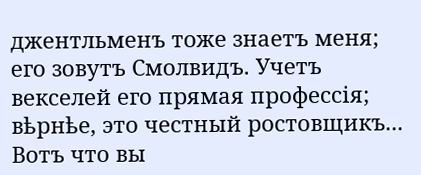джентльменъ тоже знаетъ меня; его зовутъ Смолвидъ. Учетъ векселей его прямая профессія; вѣрнѣе, это честный ростовщикъ... Вотъ что вы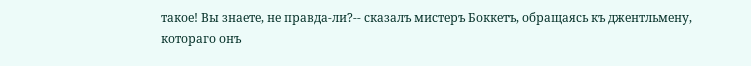такое! Вы знаете, не правда-ли?-- сказалъ мистеръ Боккетъ, обращаясь къ джентльмену, котораго онъ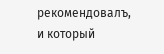рекомендовалъ, и который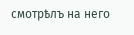смотрѣлъ на него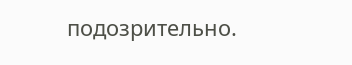подозрительно.